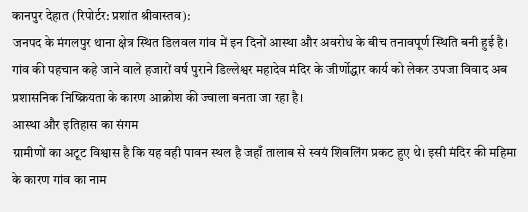कानपुर देहात (रिपोर्टर: प्रशांत श्रीवास्तव):
जनपद के मंगलपुर थाना क्षेत्र स्थित डिलवल गांव में इन दिनों आस्था और अवरोध के बीच तनावपूर्ण स्थिति बनी हुई है। गांव की पहचान कहे जाने वाले हजारों वर्ष पुराने डिल्लेश्वर महादेव मंदिर के जीर्णोद्धार कार्य को लेकर उपजा विवाद अब प्रशासनिक निष्क्रियता के कारण आक्रोश की ज्वाला बनता जा रहा है।
आस्था और इतिहास का संगम
ग्रामीणों का अटूट विश्वास है कि यह वही पावन स्थल है जहाँ तालाब से स्वयं शिवलिंग प्रकट हुए थे। इसी मंदिर की महिमा के कारण गांव का नाम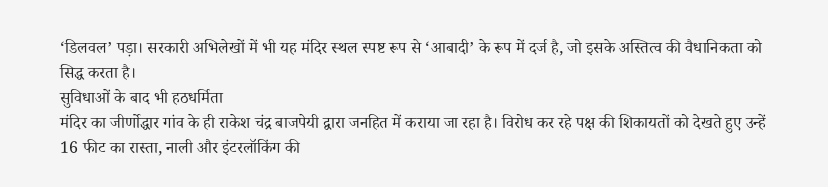‘डिलवल’ पड़ा। सरकारी अभिलेखों में भी यह मंदिर स्थल स्पष्ट रूप से ‘आबादी’ के रूप में दर्ज है, जो इसके अस्तित्व की वैधानिकता को सिद्ध करता है।
सुविधाओं के बाद भी हठधर्मिता
मंदिर का जीर्णोद्धार गांव के ही राकेश चंद्र बाजपेयी द्वारा जनहित में कराया जा रहा है। विरोध कर रहे पक्ष की शिकायतों को देखते हुए उन्हें 16 फीट का रास्ता, नाली और इंटरलॉकिंग की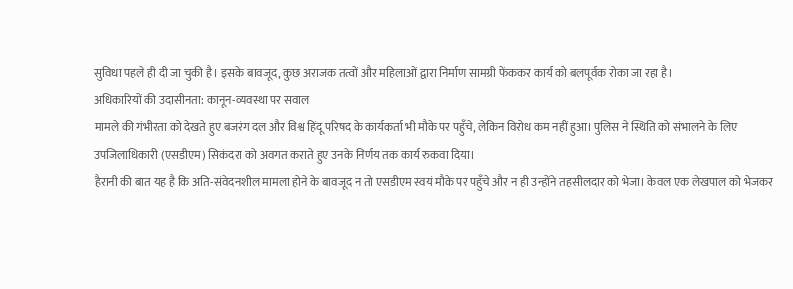सुविधा पहले ही दी जा चुकी है। इसके बावजूद, कुछ अराजक तत्वों और महिलाओं द्वारा निर्माण सामग्री फेंककर कार्य को बलपूर्वक रोका जा रहा है।
अधिकारियों की उदासीनता: कानून-व्यवस्था पर सवाल
मामले की गंभीरता को देखते हुए बजरंग दल और विश्व हिंदू परिषद के कार्यकर्ता भी मौके पर पहुँचे, लेकिन विरोध कम नहीं हुआ। पुलिस ने स्थिति को संभालने के लिए उपजिलाधिकारी (एसडीएम) सिकंदरा को अवगत कराते हुए उनके निर्णय तक कार्य रुकवा दिया।
हैरानी की बात यह है कि अति-संवेदनशील मामला होने के बावजूद न तो एसडीएम स्वयं मौके पर पहुँचे और न ही उन्होंने तहसीलदार को भेजा। केवल एक लेखपाल को भेजकर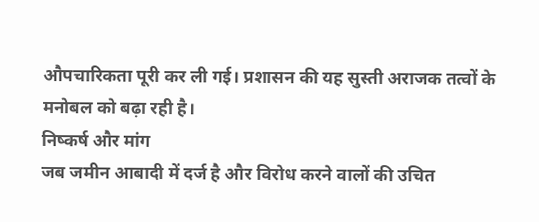औपचारिकता पूरी कर ली गई। प्रशासन की यह सुस्ती अराजक तत्वों के मनोबल को बढ़ा रही है।
निष्कर्ष और मांग
जब जमीन आबादी में दर्ज है और विरोध करने वालों की उचित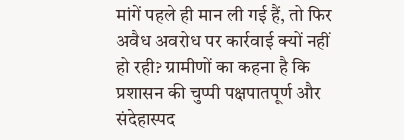मांगें पहले ही मान ली गई हैं, तो फिर अवैध अवरोध पर कार्रवाई क्यों नहीं हो रही? ग्रामीणों का कहना है कि प्रशासन की चुप्पी पक्षपातपूर्ण और संदेहास्पद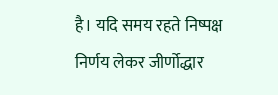है। यदि समय रहते निष्पक्ष निर्णय लेकर जीर्णोद्धार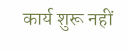कार्य शुरू नहीं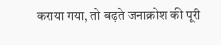कराया गया, तो बढ़ते जनाक्रोश की पूरी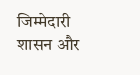जिम्मेदारी शासन और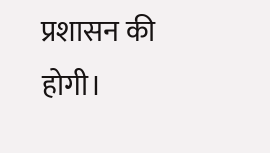प्रशासन की होगी।